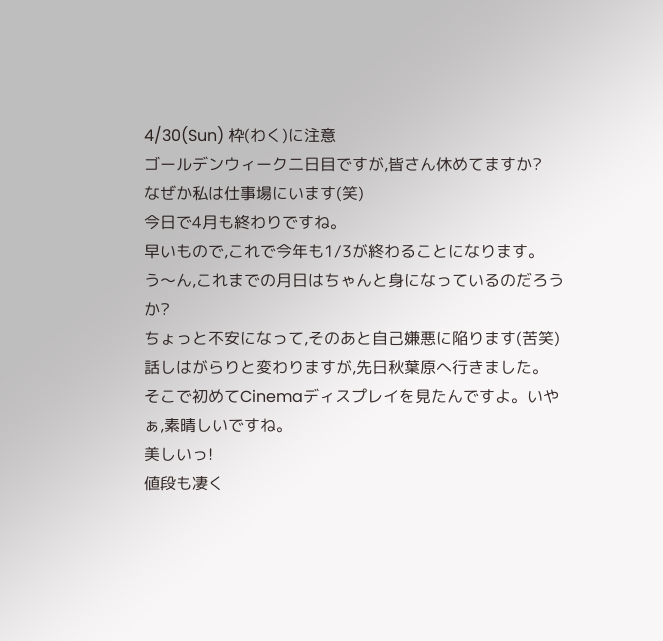4/30(Sun) 枠(わく)に注意
ゴールデンウィーク二日目ですが,皆さん休めてますか?
なぜか私は仕事場にいます(笑)
今日で4月も終わりですね。
早いもので,これで今年も1/3が終わることになります。
う〜ん,これまでの月日はちゃんと身になっているのだろうか?
ちょっと不安になって,そのあと自己嫌悪に陥ります(苦笑)
話しはがらりと変わりますが,先日秋葉原へ行きました。
そこで初めてCinemaディスプレイを見たんですよ。いやぁ,素晴しいですね。
美しいっ!
値段も凄く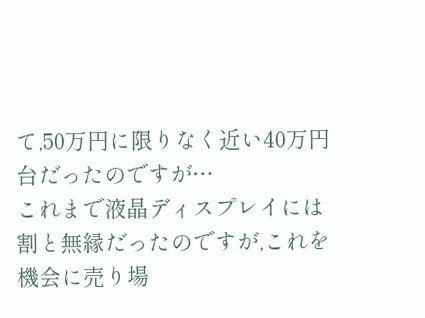て,50万円に限りなく近い40万円台だったのですが…
これまで液晶ディスプレイには割と無縁だったのですが,これを機会に売り場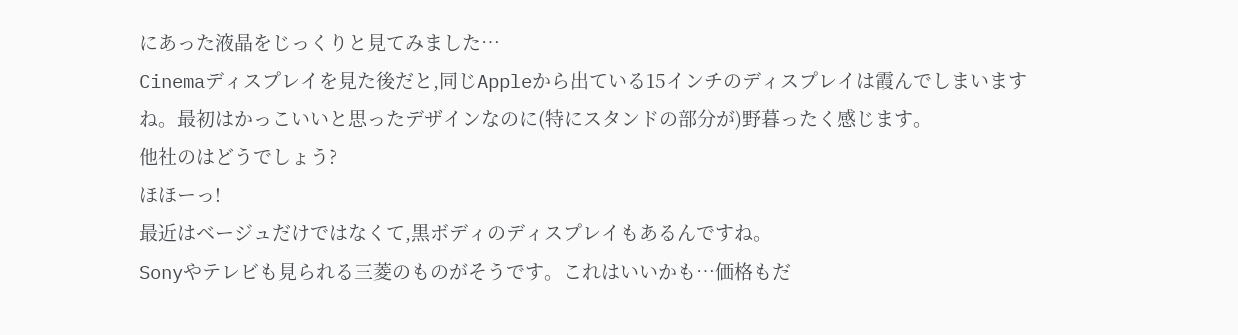にあった液晶をじっくりと見てみました…
Cinemaディスプレイを見た後だと,同じAppleから出ている15インチのディスプレイは霞んでしまいますね。最初はかっこいいと思ったデザインなのに(特にスタンドの部分が)野暮ったく感じます。
他社のはどうでしょう?
ほほーっ!
最近はベージュだけではなくて,黒ボディのディスプレイもあるんですね。
Sonyやテレビも見られる三菱のものがそうです。これはいいかも…価格もだ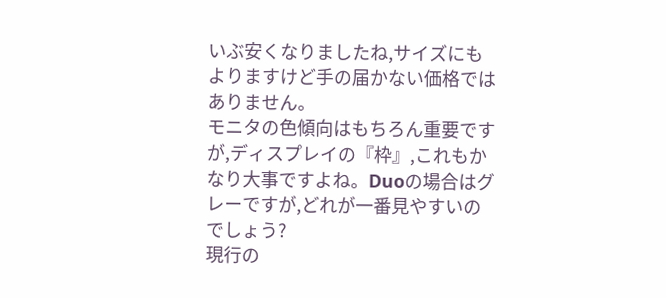いぶ安くなりましたね,サイズにもよりますけど手の届かない価格ではありません。
モニタの色傾向はもちろん重要ですが,ディスプレイの『枠』,これもかなり大事ですよね。Duoの場合はグレーですが,どれが一番見やすいのでしょう?
現行の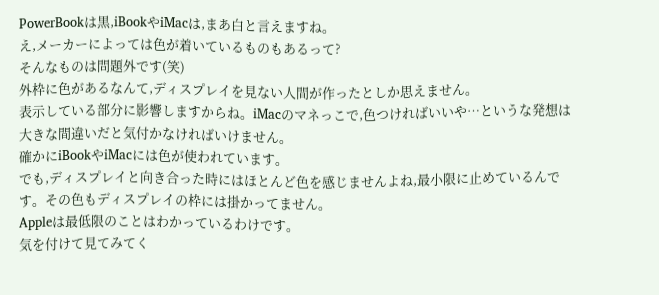PowerBookは黒,iBookやiMacは,まあ白と言えますね。
え,メーカーによっては色が着いているものもあるって?
そんなものは問題外です(笑)
外枠に色があるなんて,ディスプレイを見ない人間が作ったとしか思えません。
表示している部分に影響しますからね。iMacのマネっこで,色つければいいや…というな発想は大きな間違いだと気付かなければいけません。
確かにiBookやiMacには色が使われています。
でも,ディスプレイと向き合った時にはほとんど色を感じませんよね,最小限に止めているんです。その色もディスプレイの枠には掛かってません。
Appleは最低限のことはわかっているわけです。
気を付けて見てみてく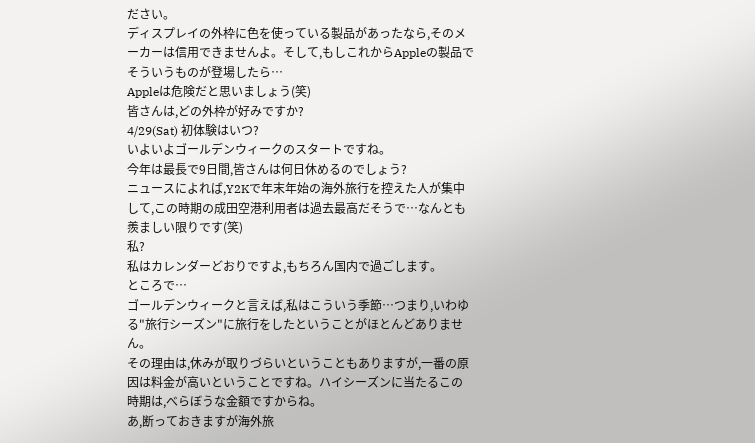ださい。
ディスプレイの外枠に色を使っている製品があったなら,そのメーカーは信用できませんよ。そして,もしこれからAppleの製品でそういうものが登場したら…
Appleは危険だと思いましょう(笑)
皆さんは,どの外枠が好みですか?
4/29(Sat) 初体験はいつ?
いよいよゴールデンウィークのスタートですね。
今年は最長で9日間,皆さんは何日休めるのでしょう?
ニュースによれば,Y2Kで年末年始の海外旅行を控えた人が集中して,この時期の成田空港利用者は過去最高だそうで…なんとも羨ましい限りです(笑)
私?
私はカレンダーどおりですよ,もちろん国内で過ごします。
ところで…
ゴールデンウィークと言えば,私はこういう季節…つまり,いわゆる"旅行シーズン"に旅行をしたということがほとんどありません。
その理由は,休みが取りづらいということもありますが,一番の原因は料金が高いということですね。ハイシーズンに当たるこの時期は,べらぼうな金額ですからね。
あ,断っておきますが海外旅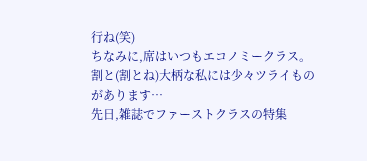行ね(笑)
ちなみに,席はいつもエコノミークラス。
割と(割とね)大柄な私には少々ツライものがあります…
先日,雑誌でファーストクラスの特集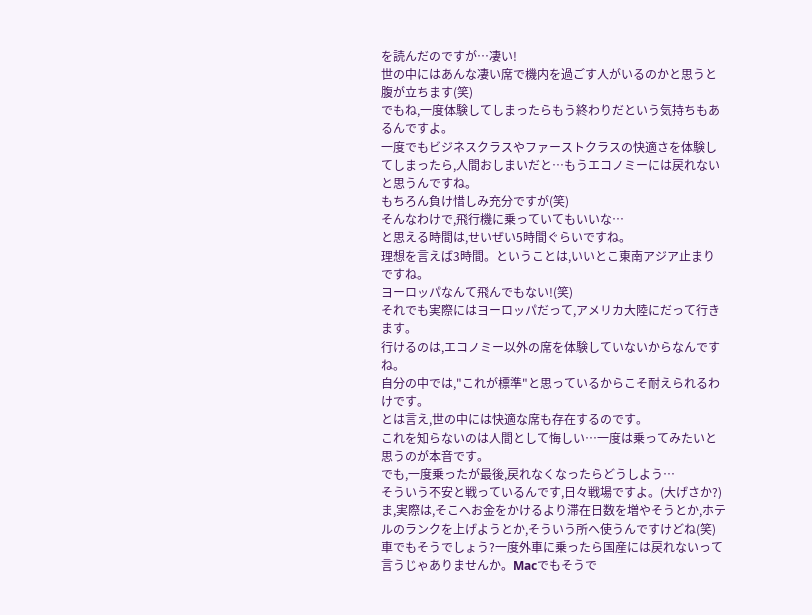を読んだのですが…凄い!
世の中にはあんな凄い席で機内を過ごす人がいるのかと思うと腹が立ちます(笑)
でもね,一度体験してしまったらもう終わりだという気持ちもあるんですよ。
一度でもビジネスクラスやファーストクラスの快適さを体験してしまったら,人間おしまいだと…もうエコノミーには戻れないと思うんですね。
もちろん負け惜しみ充分ですが(笑)
そんなわけで,飛行機に乗っていてもいいな…
と思える時間は,せいぜい5時間ぐらいですね。
理想を言えば3時間。ということは,いいとこ東南アジア止まりですね。
ヨーロッパなんて飛んでもない!(笑)
それでも実際にはヨーロッパだって,アメリカ大陸にだって行きます。
行けるのは,エコノミー以外の席を体験していないからなんですね。
自分の中では,"これが標準"と思っているからこそ耐えられるわけです。
とは言え,世の中には快適な席も存在するのです。
これを知らないのは人間として悔しい…一度は乗ってみたいと思うのが本音です。
でも,一度乗ったが最後,戻れなくなったらどうしよう…
そういう不安と戦っているんです,日々戦場ですよ。(大げさか?)
ま,実際は,そこへお金をかけるより滞在日数を増やそうとか,ホテルのランクを上げようとか,そういう所へ使うんですけどね(笑)
車でもそうでしょう?一度外車に乗ったら国産には戻れないって言うじゃありませんか。Macでもそうで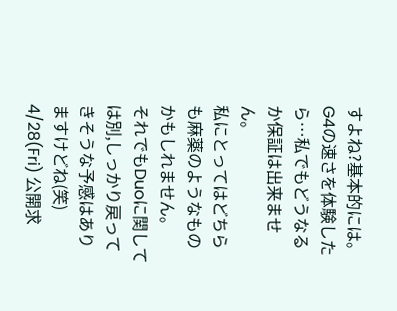すよね?基本的には。
G4の速さを体験したら…私でもどうなるか保証は出来ません。
私にとってはどちらも麻薬のようなものかもしれません。
それでもDuoに関しては別,しっかり戻ってきそうな予感はありますけどね(笑)
4/28(Fri) 公開求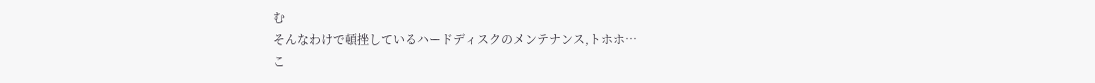む
そんなわけで頓挫しているハードディスクのメンテナンス,トホホ…
こ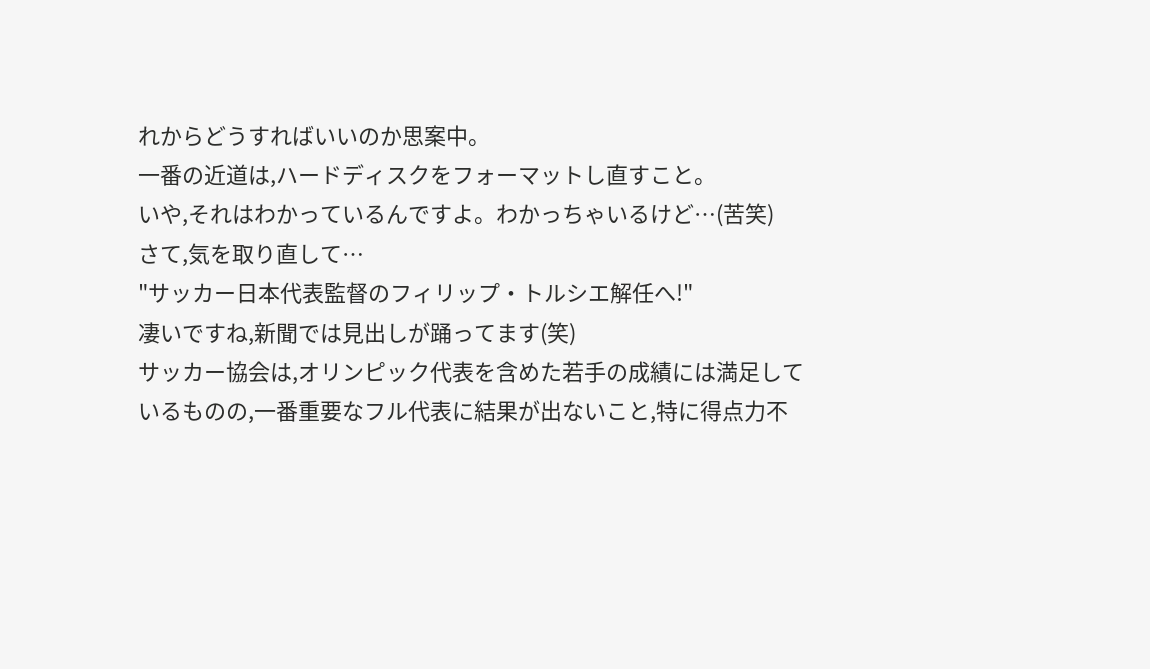れからどうすればいいのか思案中。
一番の近道は,ハードディスクをフォーマットし直すこと。
いや,それはわかっているんですよ。わかっちゃいるけど…(苦笑)
さて,気を取り直して…
"サッカー日本代表監督のフィリップ・トルシエ解任へ!"
凄いですね,新聞では見出しが踊ってます(笑)
サッカー協会は,オリンピック代表を含めた若手の成績には満足しているものの,一番重要なフル代表に結果が出ないこと,特に得点力不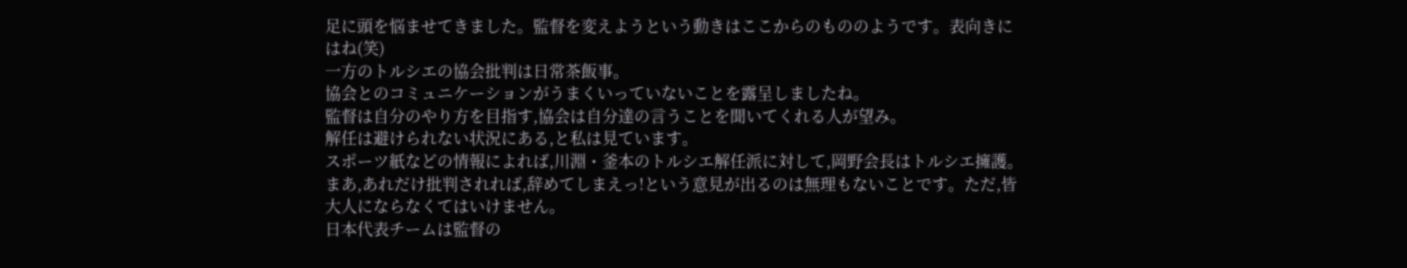足に頭を悩ませてきました。監督を変えようという動きはここからのもののようです。表向きにはね(笑)
一方のトルシエの協会批判は日常茶飯事。
協会とのコミュニケーションがうまくいっていないことを露呈しましたね。
監督は自分のやり方を目指す,協会は自分達の言うことを聞いてくれる人が望み。
解任は避けられない状況にある,と私は見ています。
スポーツ紙などの情報によれば,川淵・釜本のトルシエ解任派に対して,岡野会長はトルシエ擁護。まあ,あれだけ批判されれば,辞めてしまえっ!という意見が出るのは無理もないことです。ただ,皆大人にならなくてはいけません。
日本代表チームは監督の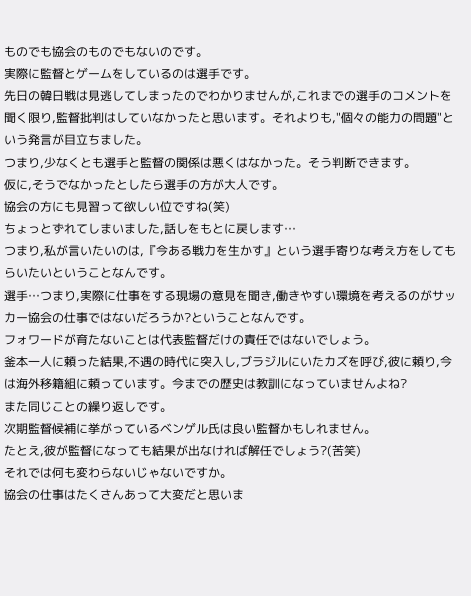ものでも協会のものでもないのです。
実際に監督とゲームをしているのは選手です。
先日の韓日戦は見逃してしまったのでわかりませんが,これまでの選手のコメントを聞く限り,監督批判はしていなかったと思います。それよりも,"個々の能力の問題"という発言が目立ちました。
つまり,少なくとも選手と監督の関係は悪くはなかった。そう判断できます。
仮に,そうでなかったとしたら選手の方が大人です。
協会の方にも見習って欲しい位ですね(笑)
ちょっとずれてしまいました,話しをもとに戻します…
つまり,私が言いたいのは,『今ある戦力を生かす』という選手寄りな考え方をしてもらいたいということなんです。
選手…つまり,実際に仕事をする現場の意見を聞き,働きやすい環境を考えるのがサッカー協会の仕事ではないだろうか?ということなんです。
フォワードが育たないことは代表監督だけの責任ではないでしょう。
釜本一人に頼った結果,不遇の時代に突入し,ブラジルにいたカズを呼び,彼に頼り,今は海外移籍組に頼っています。今までの歴史は教訓になっていませんよね?
また同じことの繰り返しです。
次期監督候補に挙がっているベンゲル氏は良い監督かもしれません。
たとえ,彼が監督になっても結果が出なければ解任でしょう?(苦笑)
それでは何も変わらないじゃないですか。
協会の仕事はたくさんあって大変だと思いま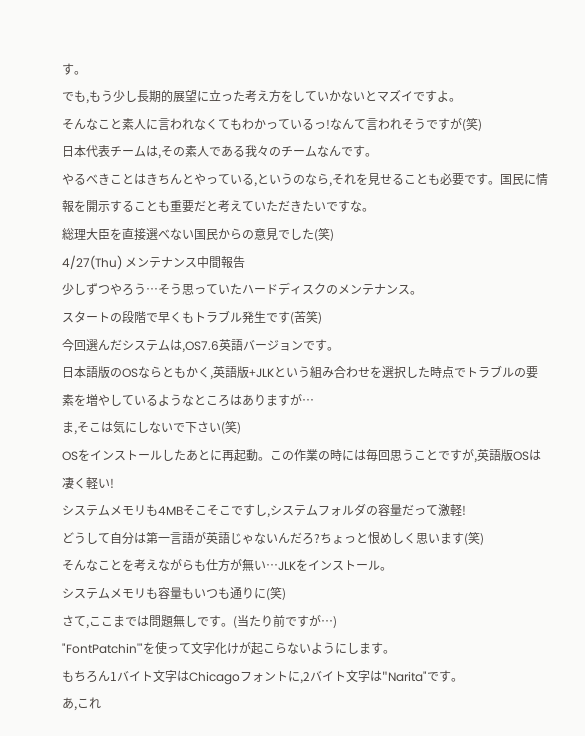す。
でも,もう少し長期的展望に立った考え方をしていかないとマズイですよ。
そんなこと素人に言われなくてもわかっているっ!なんて言われそうですが(笑)
日本代表チームは,その素人である我々のチームなんです。
やるべきことはきちんとやっている,というのなら,それを見せることも必要です。国民に情報を開示することも重要だと考えていただきたいですな。
総理大臣を直接選べない国民からの意見でした(笑)
4/27(Thu) メンテナンス中間報告
少しずつやろう…そう思っていたハードディスクのメンテナンス。
スタートの段階で早くもトラブル発生です(苦笑)
今回選んだシステムは,OS7.6英語バージョンです。
日本語版のOSならともかく,英語版+JLKという組み合わせを選択した時点でトラブルの要素を増やしているようなところはありますが…
ま,そこは気にしないで下さい(笑)
OSをインストールしたあとに再起動。この作業の時には毎回思うことですが,英語版OSは凄く軽い!
システムメモリも4MBそこそこですし,システムフォルダの容量だって激軽!
どうして自分は第一言語が英語じゃないんだろ?ちょっと恨めしく思います(笑)
そんなことを考えながらも仕方が無い…JLKをインストール。
システムメモリも容量もいつも通りに(笑)
さて,ここまでは問題無しです。(当たり前ですが…)
"FontPatchin'"を使って文字化けが起こらないようにします。
もちろん1バイト文字はChicagoフォントに,2バイト文字は"Narita"です。
あ,これ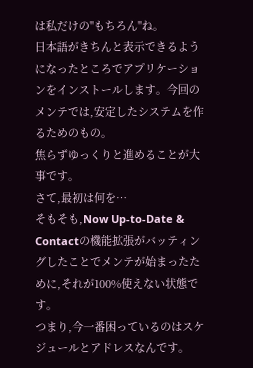は私だけの"もちろん"ね。
日本語がきちんと表示できるようになったところでアプリケーションをインストールします。今回のメンテでは,安定したシステムを作るためのもの。
焦らずゆっくりと進めることが大事です。
さて,最初は何を…
そもそも,Now Up-to-Date & Contactの機能拡張がバッティングしたことでメンテが始まったために,それが100%使えない状態です。
つまり,今一番困っているのはスケジュールとアドレスなんです。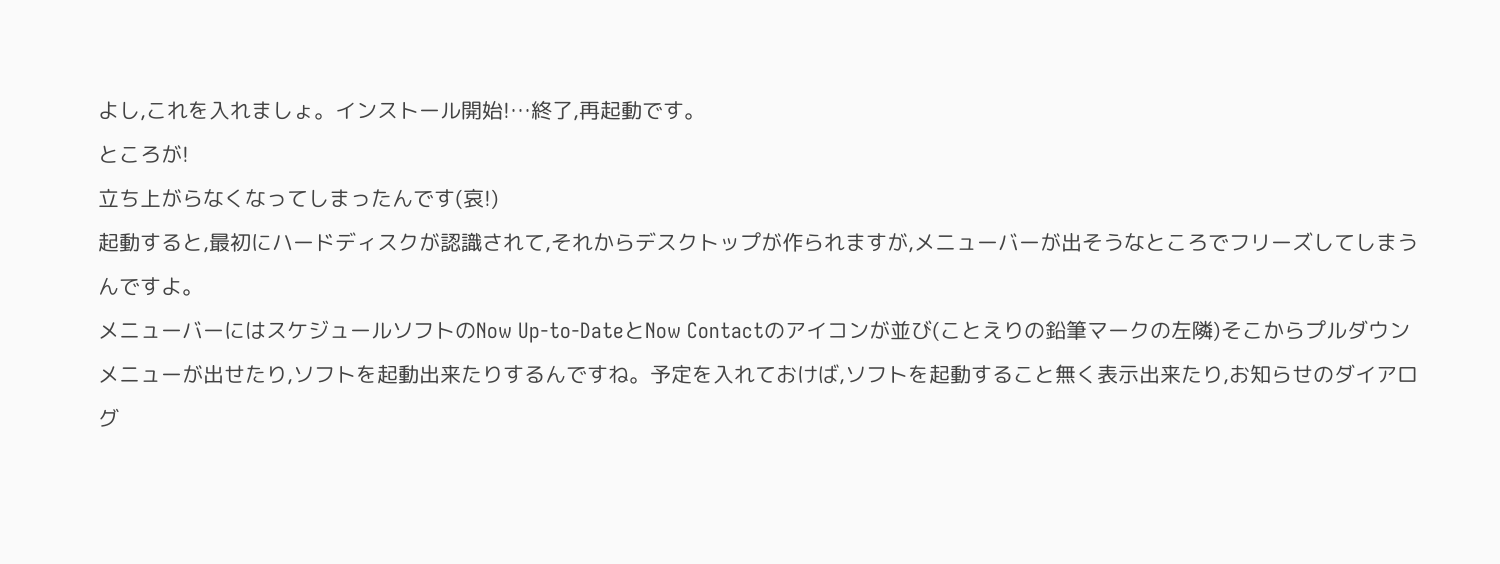よし,これを入れましょ。インストール開始!…終了,再起動です。
ところが!
立ち上がらなくなってしまったんです(哀!)
起動すると,最初にハードディスクが認識されて,それからデスクトップが作られますが,メニューバーが出そうなところでフリーズしてしまうんですよ。
メニューバーにはスケジュールソフトのNow Up-to-DateとNow Contactのアイコンが並び(ことえりの鉛筆マークの左隣)そこからプルダウンメニューが出せたり,ソフトを起動出来たりするんですね。予定を入れておけば,ソフトを起動すること無く表示出来たり,お知らせのダイアログ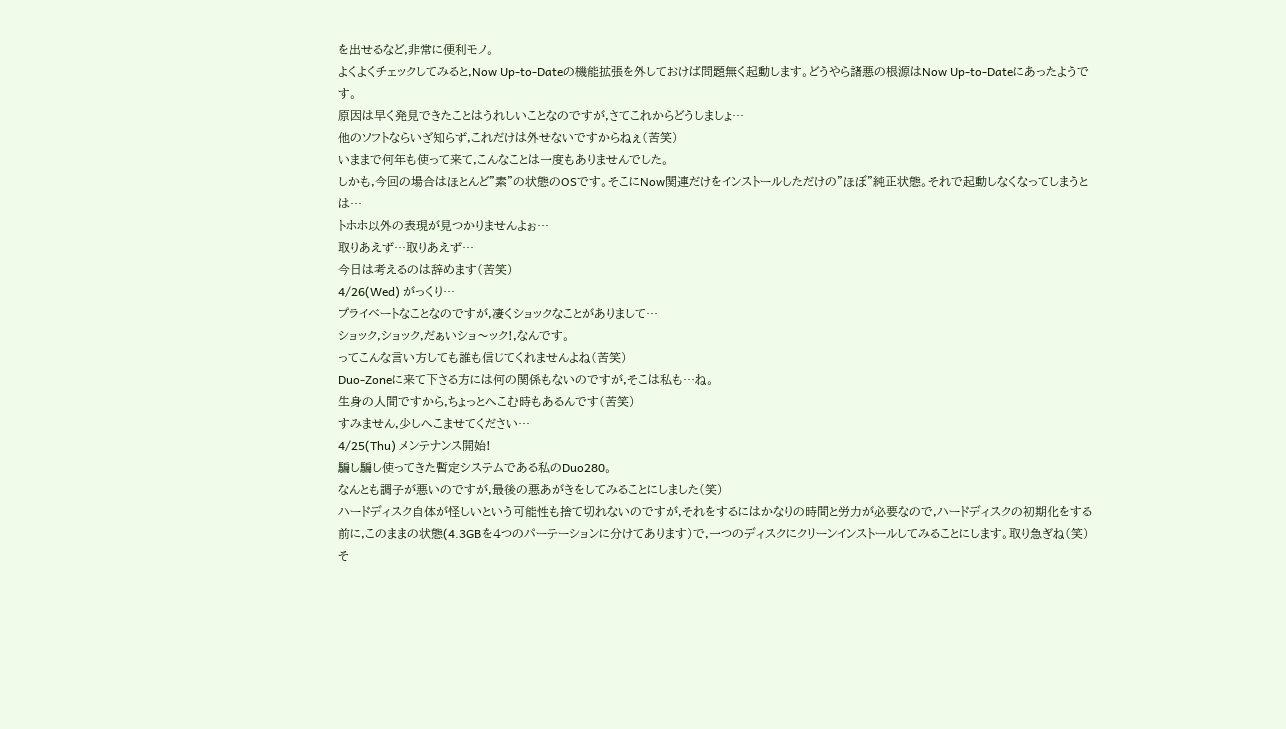を出せるなど,非常に便利モノ。
よくよくチェックしてみると,Now Up-to-Dateの機能拡張を外しておけば問題無く起動します。どうやら諸悪の根源はNow Up-to-Dateにあったようです。
原因は早く発見できたことはうれしいことなのですが,さてこれからどうしましょ…
他のソフトならいざ知らず,これだけは外せないですからねぇ(苦笑)
いままで何年も使って来て,こんなことは一度もありませんでした。
しかも,今回の場合はほとんど"素"の状態のOSです。そこにNow関連だけをインストールしただけの"ほぼ"純正状態。それで起動しなくなってしまうとは…
トホホ以外の表現が見つかりませんよぉ…
取りあえず…取りあえず…
今日は考えるのは辞めます(苦笑)
4/26(Wed) がっくり…
プライベートなことなのですが,凄くショックなことがありまして…
ショック,ショック,だぁいショ〜ック!,なんです。
ってこんな言い方しても誰も信じてくれませんよね(苦笑)
Duo-Zoneに来て下さる方には何の関係もないのですが,そこは私も…ね。
生身の人間ですから,ちょっとへこむ時もあるんです(苦笑)
すみません,少しへこませてください…
4/25(Thu) メンテナンス開始!
騙し騙し使ってきた暫定システムである私のDuo280。
なんとも調子が悪いのですが,最後の悪あがきをしてみることにしました(笑)
ハードディスク自体が怪しいという可能性も捨て切れないのですが,それをするにはかなりの時間と労力が必要なので,ハードディスクの初期化をする前に,このままの状態(4.3GBを4つのパーテーションに分けてあります)で,一つのディスクにクリーンインストールしてみることにします。取り急ぎね(笑)
そ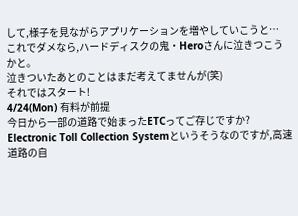して,様子を見ながらアプリケーションを増やしていこうと…
これでダメなら,ハードディスクの鬼・Heroさんに泣きつこうかと。
泣きついたあとのことはまだ考えてませんが(笑)
それではスタート!
4/24(Mon) 有料が前提
今日から一部の道路で始まったETCってご存じですか?
Electronic Toll Collection Systemというそうなのですが,高速道路の自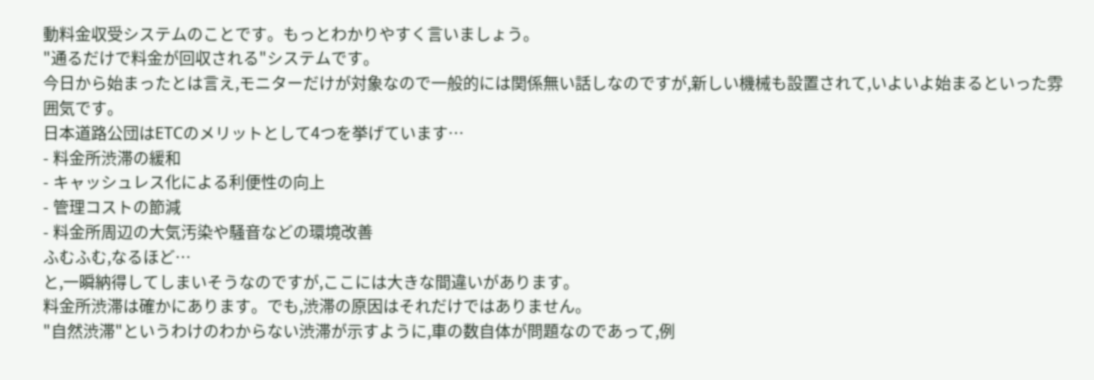動料金収受システムのことです。もっとわかりやすく言いましょう。
"通るだけで料金が回収される"システムです。
今日から始まったとは言え,モニターだけが対象なので一般的には関係無い話しなのですが,新しい機械も設置されて,いよいよ始まるといった雰囲気です。
日本道路公団はETCのメリットとして4つを挙げています…
- 料金所渋滞の緩和
- キャッシュレス化による利便性の向上
- 管理コストの節減
- 料金所周辺の大気汚染や騒音などの環境改善
ふむふむ,なるほど…
と,一瞬納得してしまいそうなのですが,ここには大きな間違いがあります。
料金所渋滞は確かにあります。でも,渋滞の原因はそれだけではありません。
"自然渋滞"というわけのわからない渋滞が示すように,車の数自体が問題なのであって,例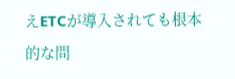えETCが導入されても根本的な問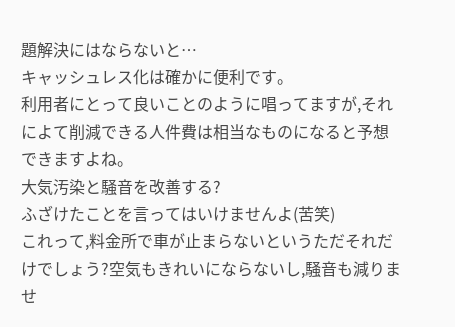題解決にはならないと…
キャッシュレス化は確かに便利です。
利用者にとって良いことのように唱ってますが,それによて削減できる人件費は相当なものになると予想できますよね。
大気汚染と騒音を改善する?
ふざけたことを言ってはいけませんよ(苦笑)
これって,料金所で車が止まらないというただそれだけでしょう?空気もきれいにならないし,騒音も減りませ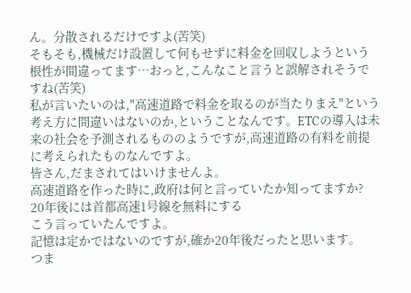ん。分散されるだけですよ(苦笑)
そもそも,機械だけ設置して何もせずに料金を回収しようという根性が間違ってます…おっと,こんなこと言うと誤解されそうですね(苦笑)
私が言いたいのは,"高速道路で料金を取るのが当たりまえ"という考え方に間違いはないのか,ということなんです。ETCの導入は未来の社会を予測されるもののようですが,高速道路の有料を前提に考えられたものなんですよ。
皆さん,だまされてはいけませんよ。
高速道路を作った時に,政府は何と言っていたか知ってますか?
20年後には首都高速1号線を無料にする
こう言っていたんですよ。
記憶は定かではないのですが,確か20年後だったと思います。
つま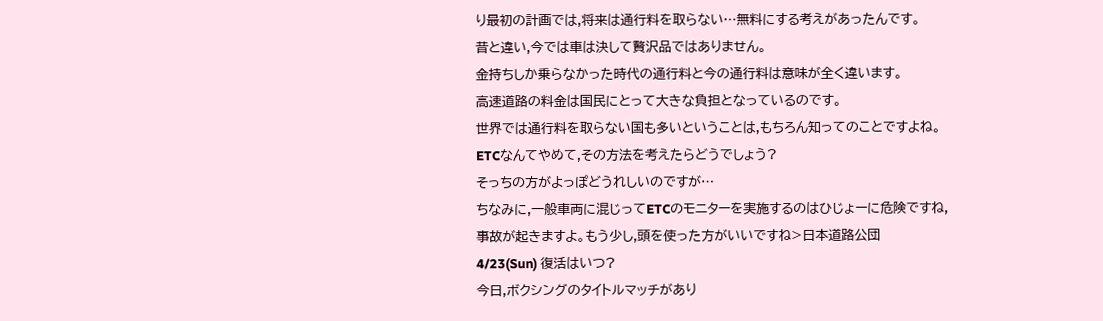り最初の計画では,将来は通行料を取らない…無料にする考えがあったんです。
昔と違い,今では車は決して贅沢品ではありません。
金持ちしか乗らなかった時代の通行料と今の通行料は意味が全く違います。
高速道路の料金は国民にとって大きな負担となっているのです。
世界では通行料を取らない国も多いということは,もちろん知ってのことですよね。ETCなんてやめて,その方法を考えたらどうでしょう?
そっちの方がよっぽどうれしいのですが…
ちなみに,一般車両に混じってETCのモニターを実施するのはひじょーに危険ですね,事故が起きますよ。もう少し,頭を使った方がいいですね>日本道路公団
4/23(Sun) 復活はいつ?
今日,ボクシングのタイトルマッチがあり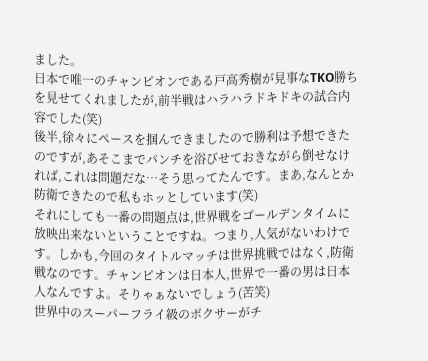ました。
日本で唯一のチャンピオンである戸高秀樹が見事なTKO勝ちを見せてくれましたが,前半戦はハラハラドキドキの試合内容でした(笑)
後半,徐々にペースを掴んできましたので勝利は予想できたのですが,あそこまでパンチを浴びせておきながら倒せなければ,これは問題だな…そう思ってたんです。まあ,なんとか防衛できたので私もホッとしています(笑)
それにしても一番の問題点は,世界戦をゴールデンタイムに放映出来ないということですね。つまり,人気がないわけです。しかも,今回のタイトルマッチは世界挑戦ではなく,防衛戦なのです。チャンピオンは日本人,世界で一番の男は日本人なんですよ。そりゃぁないでしょう(苦笑)
世界中のスーパーフライ級のボクサーがチ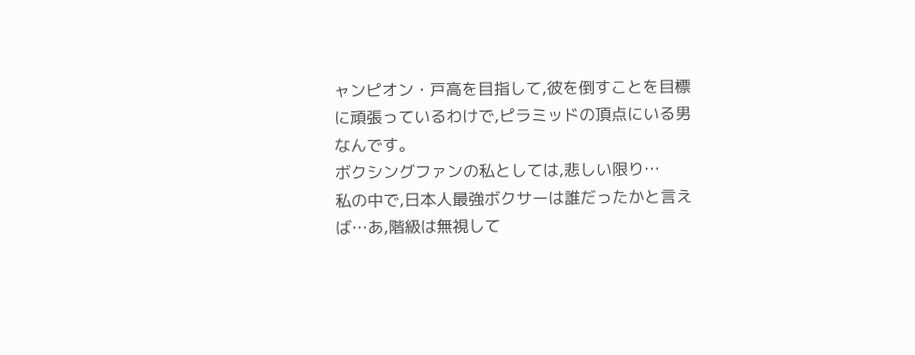ャンピオン・戸高を目指して,彼を倒すことを目標に頑張っているわけで,ピラミッドの頂点にいる男なんです。
ボクシングファンの私としては,悲しい限り…
私の中で,日本人最強ボクサーは誰だったかと言えば…あ,階級は無視して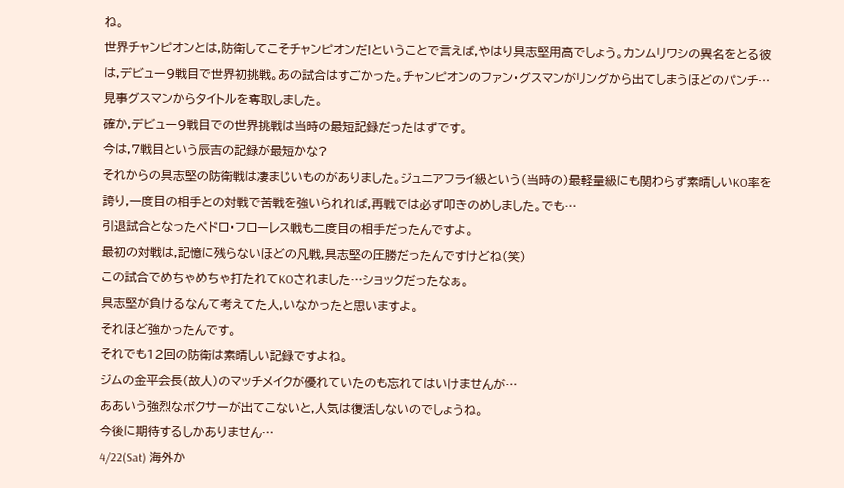ね。
世界チャンピオンとは,防衛してこそチャンピオンだ!ということで言えば,やはり具志堅用高でしょう。カンムリワシの異名をとる彼は,デビュー9戦目で世界初挑戦。あの試合はすごかった。チャンピオンのファン・グスマンがリングから出てしまうほどのパンチ…見事グスマンからタイトルを奪取しました。
確か,デビュー9戦目での世界挑戦は当時の最短記録だったはずです。
今は,7戦目という辰吉の記録が最短かな?
それからの具志堅の防衛戦は凄まじいものがありました。ジュニアフライ級という(当時の)最軽量級にも関わらず素晴しいKO率を誇り,一度目の相手との対戦で苦戦を強いられれば,再戦では必ず叩きのめしました。でも…
引退試合となったペドロ・フローレス戦も二度目の相手だったんですよ。
最初の対戦は,記憶に残らないほどの凡戦,具志堅の圧勝だったんですけどね(笑)
この試合でめちゃめちゃ打たれてKOされました…ショックだったなぁ。
具志堅が負けるなんて考えてた人,いなかったと思いますよ。
それほど強かったんです。
それでも12回の防衛は素晴しい記録ですよね。
ジムの金平会長(故人)のマッチメイクが優れていたのも忘れてはいけませんが…
ああいう強烈なボクサーが出てこないと,人気は復活しないのでしょうね。
今後に期待するしかありません…
4/22(Sat) 海外か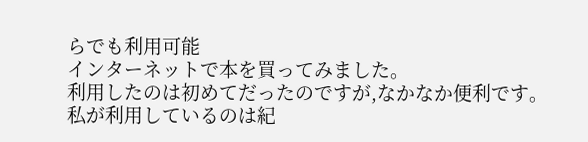らでも利用可能
インターネットで本を買ってみました。
利用したのは初めてだったのですが,なかなか便利です。
私が利用しているのは紀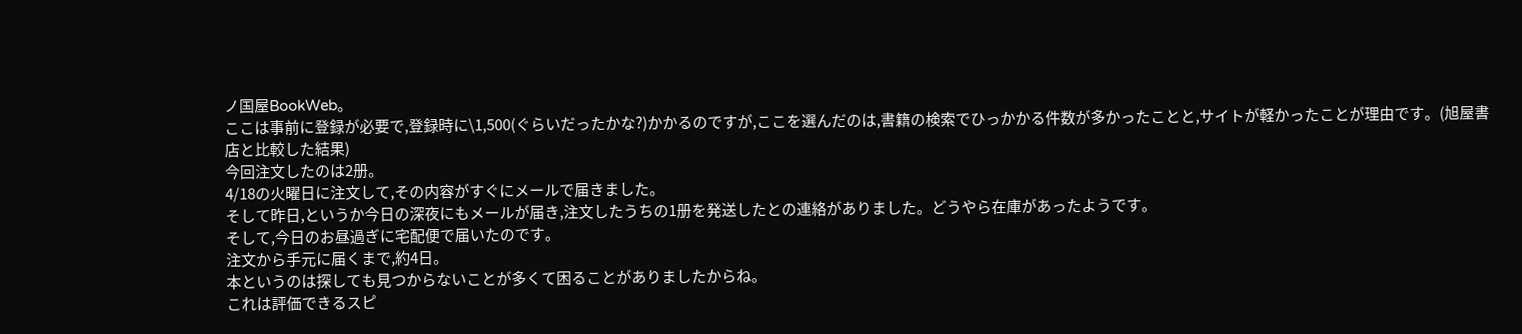ノ国屋BookWeb。
ここは事前に登録が必要で,登録時に\1,500(ぐらいだったかな?)かかるのですが,ここを選んだのは,書籍の検索でひっかかる件数が多かったことと,サイトが軽かったことが理由です。(旭屋書店と比較した結果)
今回注文したのは2册。
4/18の火曜日に注文して,その内容がすぐにメールで届きました。
そして昨日,というか今日の深夜にもメールが届き,注文したうちの1册を発送したとの連絡がありました。どうやら在庫があったようです。
そして,今日のお昼過ぎに宅配便で届いたのです。
注文から手元に届くまで,約4日。
本というのは探しても見つからないことが多くて困ることがありましたからね。
これは評価できるスピ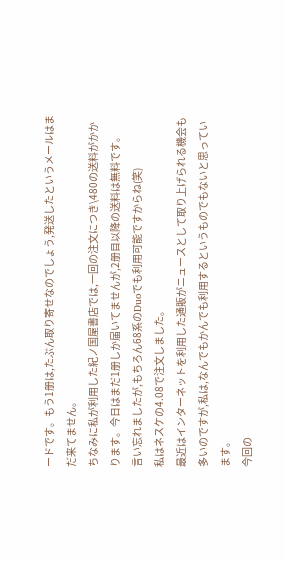ードです。もう1册は,たぶん取り寄せなのでしょう,発送したというメールはまだ来てません。
ちなみに私が利用した紀ノ国屋書店では,一回の注文につき\480の送料がかかります。今日はまだ1册しか届いてませんが,2册目以降の送料は無料です。
言い忘れましたが,もちろん68系のDuoでも利用可能ですからね(笑)
私はネスケの4.08で注文しました。
最近はインターネットを利用した通販がニュースとして取り上げられる機会も多いのですが,私は,なんでもかんでも利用するというものでもないと思っています。
今回の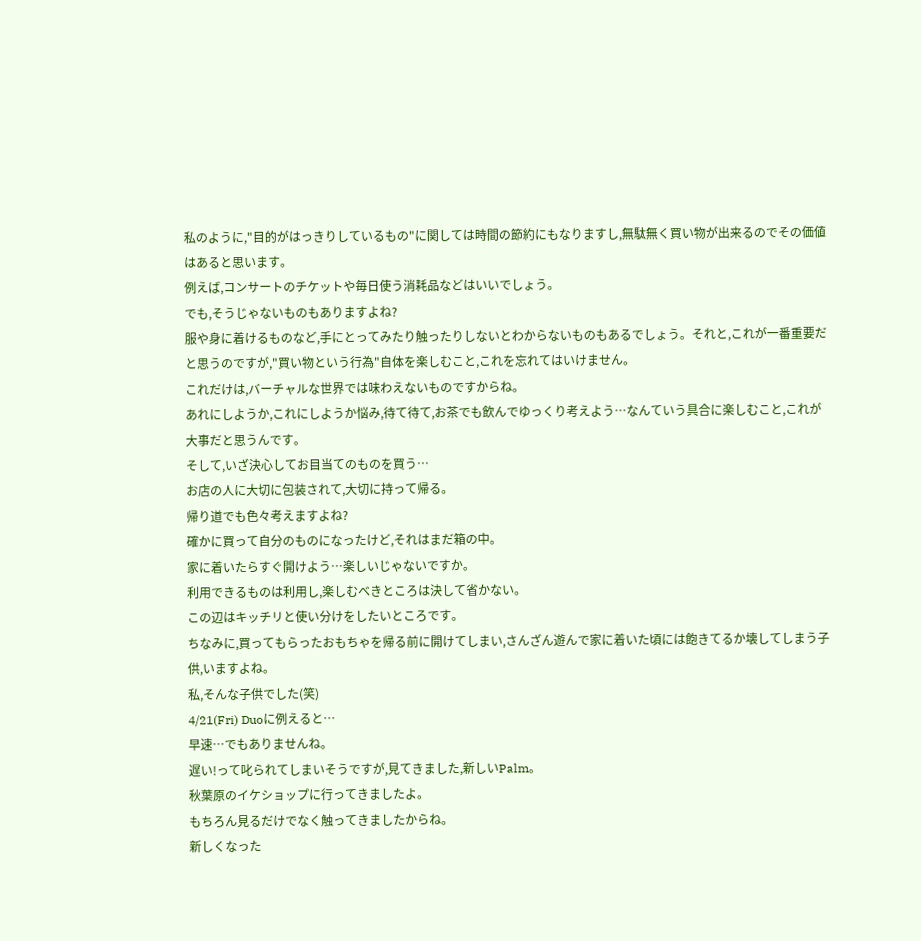私のように,"目的がはっきりしているもの"に関しては時間の節約にもなりますし,無駄無く買い物が出来るのでその価値はあると思います。
例えば,コンサートのチケットや毎日使う消耗品などはいいでしょう。
でも,そうじゃないものもありますよね?
服や身に着けるものなど,手にとってみたり触ったりしないとわからないものもあるでしょう。それと,これが一番重要だと思うのですが,"買い物という行為"自体を楽しむこと,これを忘れてはいけません。
これだけは,バーチャルな世界では味わえないものですからね。
あれにしようか,これにしようか悩み,待て待て,お茶でも飲んでゆっくり考えよう…なんていう具合に楽しむこと,これが大事だと思うんです。
そして,いざ決心してお目当てのものを買う…
お店の人に大切に包装されて,大切に持って帰る。
帰り道でも色々考えますよね?
確かに買って自分のものになったけど,それはまだ箱の中。
家に着いたらすぐ開けよう…楽しいじゃないですか。
利用できるものは利用し,楽しむべきところは決して省かない。
この辺はキッチリと使い分けをしたいところです。
ちなみに,買ってもらったおもちゃを帰る前に開けてしまい,さんざん遊んで家に着いた頃には飽きてるか壊してしまう子供,いますよね。
私,そんな子供でした(笑)
4/21(Fri) Duoに例えると…
早速…でもありませんね。
遅い!って叱られてしまいそうですが,見てきました,新しいPalm。
秋葉原のイケショップに行ってきましたよ。
もちろん見るだけでなく触ってきましたからね。
新しくなった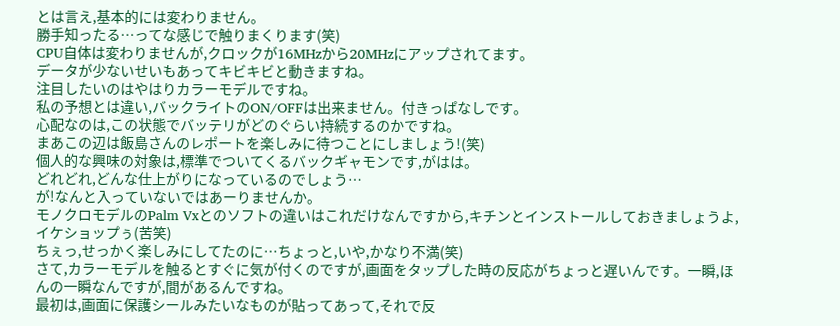とは言え,基本的には変わりません。
勝手知ったる…ってな感じで触りまくります(笑)
CPU自体は変わりませんが,クロックが16MHzから20MHzにアップされてます。
データが少ないせいもあってキビキビと動きますね。
注目したいのはやはりカラーモデルですね。
私の予想とは違い,バックライトのON/OFFは出来ません。付きっぱなしです。
心配なのは,この状態でバッテリがどのぐらい持続するのかですね。
まあこの辺は飯島さんのレポートを楽しみに待つことにしましょう!(笑)
個人的な興味の対象は,標準でついてくるバックギャモンです,がはは。
どれどれ,どんな仕上がりになっているのでしょう…
が!なんと入っていないではあーりませんか。
モノクロモデルのPalm Vxとのソフトの違いはこれだけなんですから,キチンとインストールしておきましょうよ,イケショップぅ(苦笑)
ちぇっ,せっかく楽しみにしてたのに…ちょっと,いや,かなり不満(笑)
さて,カラーモデルを触るとすぐに気が付くのですが,画面をタップした時の反応がちょっと遅いんです。一瞬,ほんの一瞬なんですが,間があるんですね。
最初は,画面に保護シールみたいなものが貼ってあって,それで反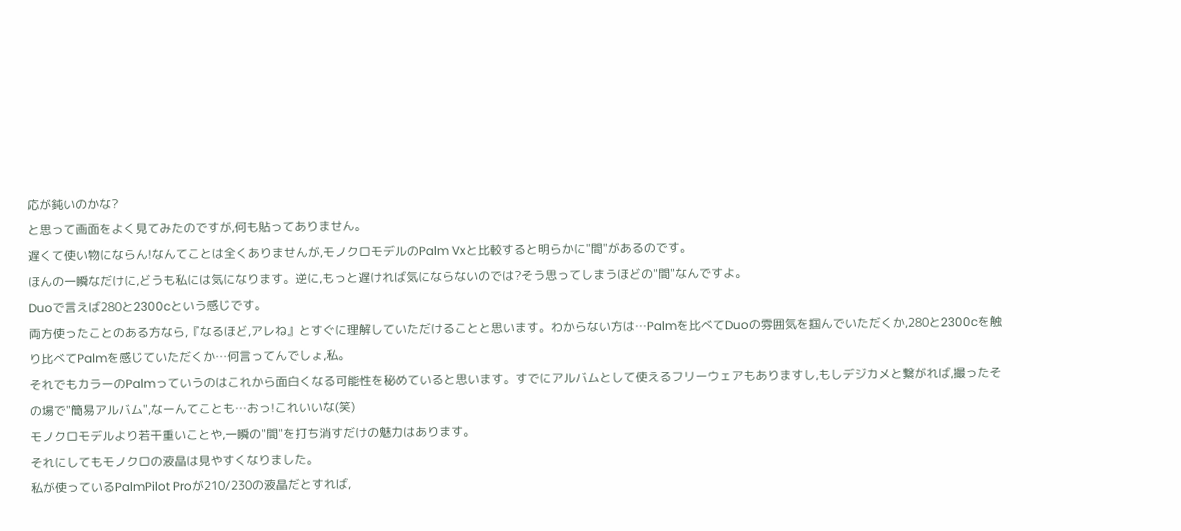応が鈍いのかな?
と思って画面をよく見てみたのですが,何も貼ってありません。
遅くて使い物にならん!なんてことは全くありませんが,モノクロモデルのPalm Vxと比較すると明らかに"間"があるのです。
ほんの一瞬なだけに,どうも私には気になります。逆に,もっと遅ければ気にならないのでは?そう思ってしまうほどの"間"なんですよ。
Duoで言えば280と2300cという感じです。
両方使ったことのある方なら,『なるほど,アレね』とすぐに理解していただけることと思います。わからない方は…Palmを比べてDuoの雰囲気を掴んでいただくか,280と2300cを触り比べてPalmを感じていただくか…何言ってんでしょ,私。
それでもカラーのPalmっていうのはこれから面白くなる可能性を秘めていると思います。すでにアルバムとして使えるフリーウェアもありますし,もしデジカメと繋がれば,撮ったその場で"簡易アルバム",なーんてことも…おっ!これいいな(笑)
モノクロモデルより若干重いことや,一瞬の"間"を打ち消すだけの魅力はあります。
それにしてもモノクロの液晶は見やすくなりました。
私が使っているPalmPilot Proが210/230の液晶だとすれば,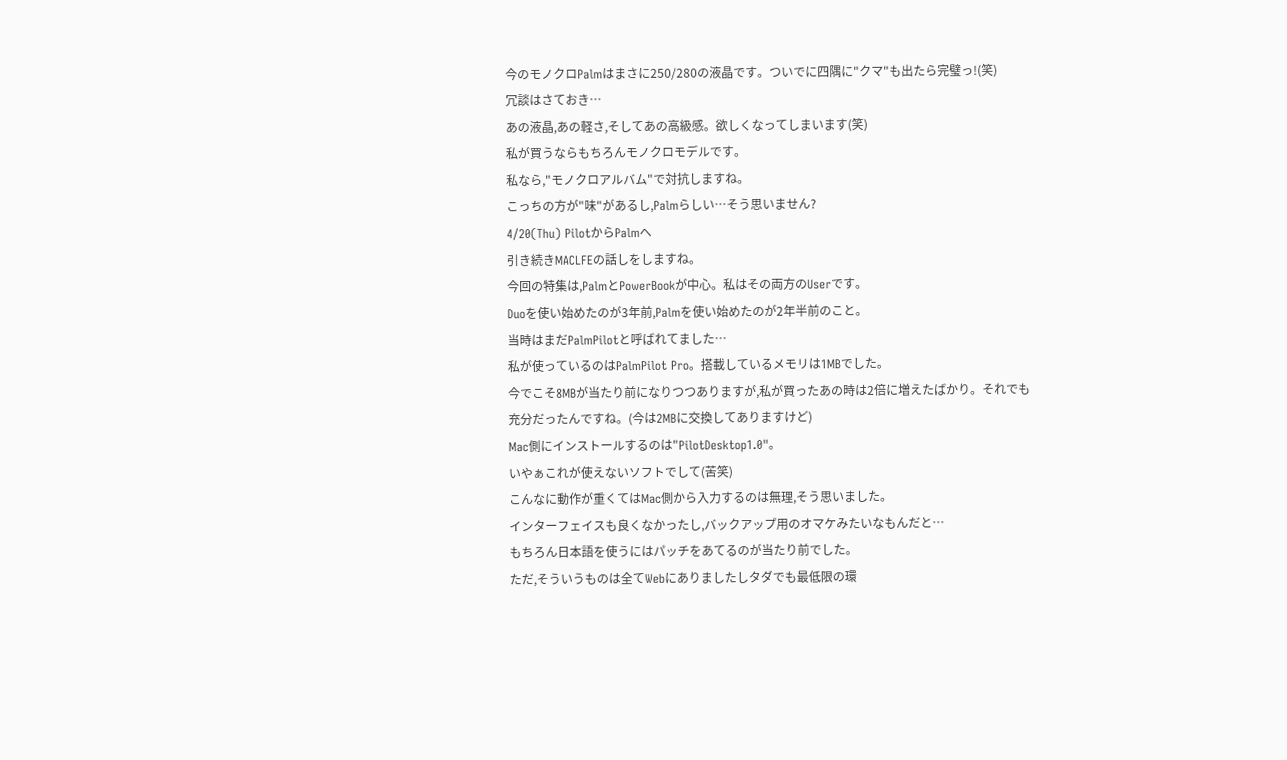今のモノクロPalmはまさに250/280の液晶です。ついでに四隅に"クマ"も出たら完璧っ!(笑)
冗談はさておき…
あの液晶,あの軽さ,そしてあの高級感。欲しくなってしまいます(笑)
私が買うならもちろんモノクロモデルです。
私なら,"モノクロアルバム"で対抗しますね。
こっちの方が"味"があるし,Palmらしい…そう思いません?
4/20(Thu) PilotからPalmへ
引き続きMACLFEの話しをしますね。
今回の特集は,PalmとPowerBookが中心。私はその両方のUserです。
Duoを使い始めたのが3年前,Palmを使い始めたのが2年半前のこと。
当時はまだPalmPilotと呼ばれてました…
私が使っているのはPalmPilot Pro。搭載しているメモリは1MBでした。
今でこそ8MBが当たり前になりつつありますが,私が買ったあの時は2倍に増えたばかり。それでも充分だったんですね。(今は2MBに交換してありますけど)
Mac側にインストールするのは"PilotDesktop1.0"。
いやぁこれが使えないソフトでして(苦笑)
こんなに動作が重くてはMac側から入力するのは無理,そう思いました。
インターフェイスも良くなかったし,バックアップ用のオマケみたいなもんだと…
もちろん日本語を使うにはパッチをあてるのが当たり前でした。
ただ,そういうものは全てWebにありましたしタダでも最低限の環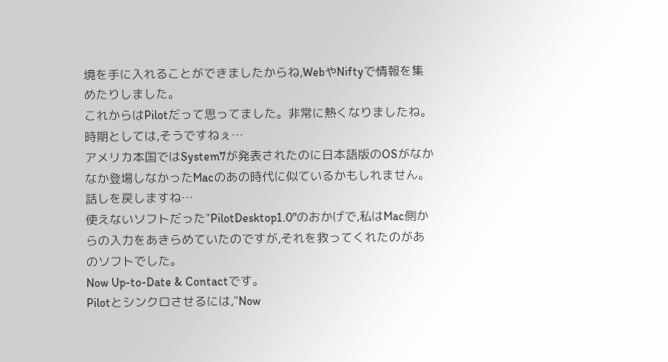境を手に入れることができましたからね,WebやNiftyで情報を集めたりしました。
これからはPilotだって思ってました。非常に熱くなりましたね。
時期としては,そうですねぇ…
アメリカ本国ではSystem7が発表されたのに日本語版のOSがなかなか登場しなかったMacのあの時代に似ているかもしれません。
話しを戻しますね…
使えないソフトだった"PilotDesktop1.0"のおかげで,私はMac側からの入力をあきらめていたのですが,それを救ってくれたのがあのソフトでした。
Now Up-to-Date & Contactです。
Pilotとシンクロさせるには,"Now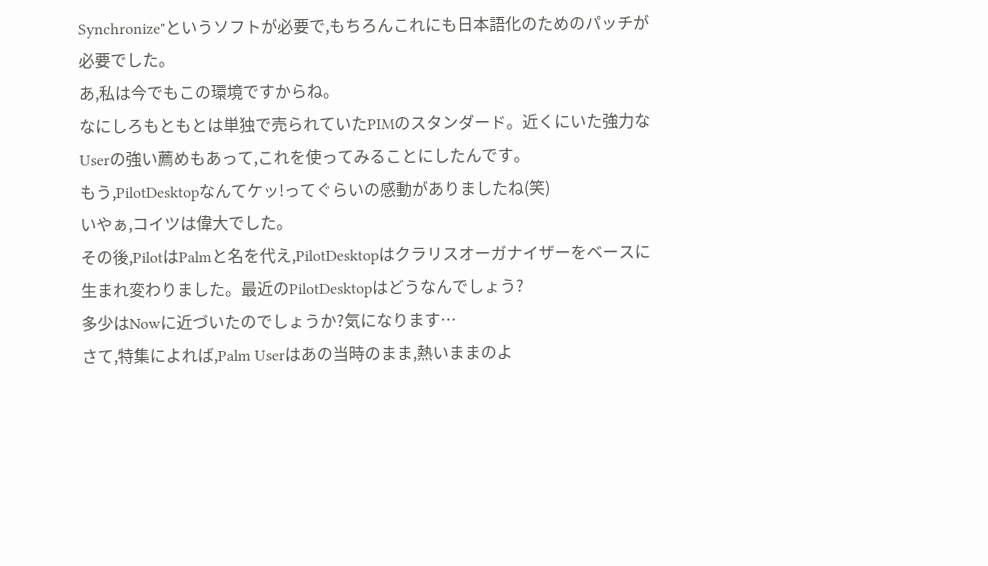Synchronize"というソフトが必要で,もちろんこれにも日本語化のためのパッチが必要でした。
あ,私は今でもこの環境ですからね。
なにしろもともとは単独で売られていたPIMのスタンダード。近くにいた強力なUserの強い薦めもあって,これを使ってみることにしたんです。
もう,PilotDesktopなんてケッ!ってぐらいの感動がありましたね(笑)
いやぁ,コイツは偉大でした。
その後,PilotはPalmと名を代え,PilotDesktopはクラリスオーガナイザーをベースに生まれ変わりました。最近のPilotDesktopはどうなんでしょう?
多少はNowに近づいたのでしょうか?気になります…
さて,特集によれば,Palm Userはあの当時のまま,熱いままのよ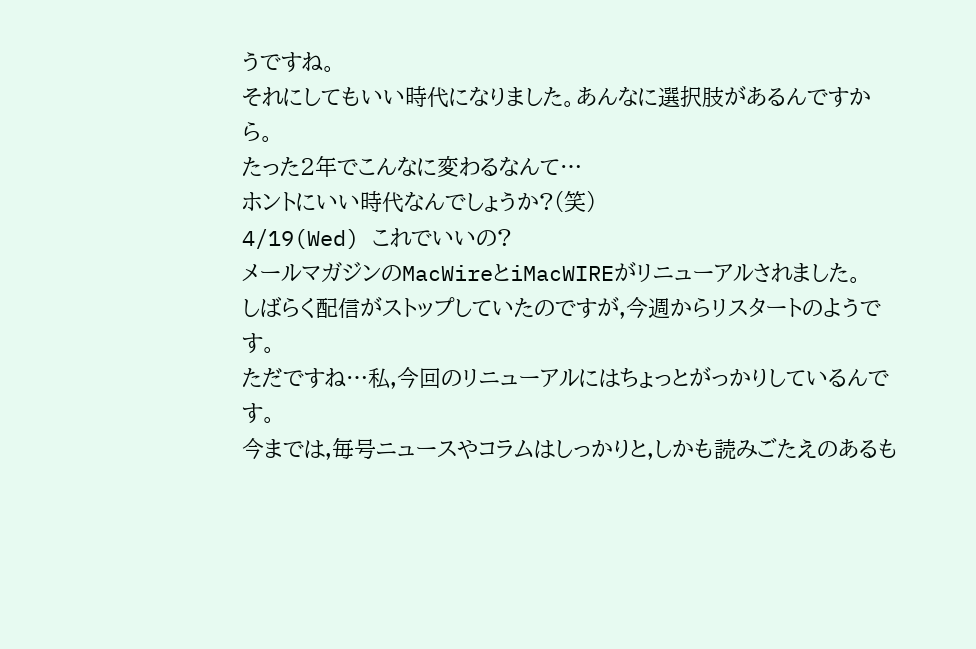うですね。
それにしてもいい時代になりました。あんなに選択肢があるんですから。
たった2年でこんなに変わるなんて…
ホントにいい時代なんでしょうか?(笑)
4/19(Wed) これでいいの?
メールマガジンのMacWireとiMacWIREがリニューアルされました。
しばらく配信がストップしていたのですが,今週からリスタートのようです。
ただですね…私,今回のリニューアルにはちょっとがっかりしているんです。
今までは,毎号ニュースやコラムはしっかりと,しかも読みごたえのあるも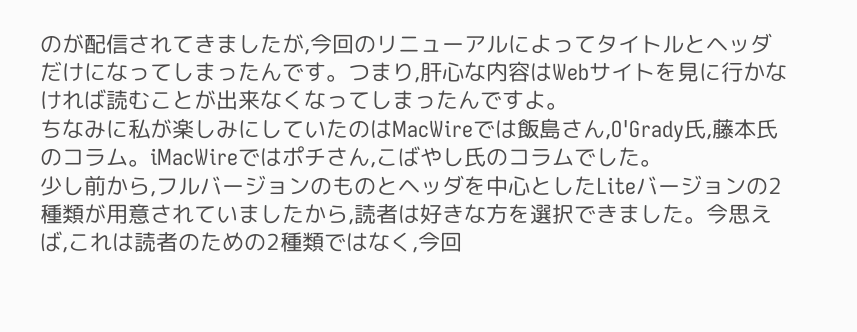のが配信されてきましたが,今回のリニューアルによってタイトルとヘッダだけになってしまったんです。つまり,肝心な内容はWebサイトを見に行かなければ読むことが出来なくなってしまったんですよ。
ちなみに私が楽しみにしていたのはMacWireでは飯島さん,O'Grady氏,藤本氏のコラム。iMacWireではポチさん,こばやし氏のコラムでした。
少し前から,フルバージョンのものとヘッダを中心としたLiteバージョンの2種類が用意されていましたから,読者は好きな方を選択できました。今思えば,これは読者のための2種類ではなく,今回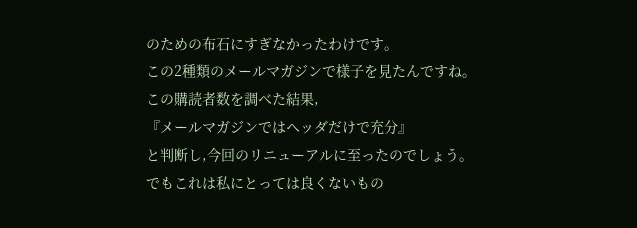のための布石にすぎなかったわけです。
この2種類のメールマガジンで様子を見たんですね。
この購読者数を調べた結果,
『メールマガジンではヘッダだけで充分』
と判断し,今回のリニューアルに至ったのでしょう。
でもこれは私にとっては良くないもの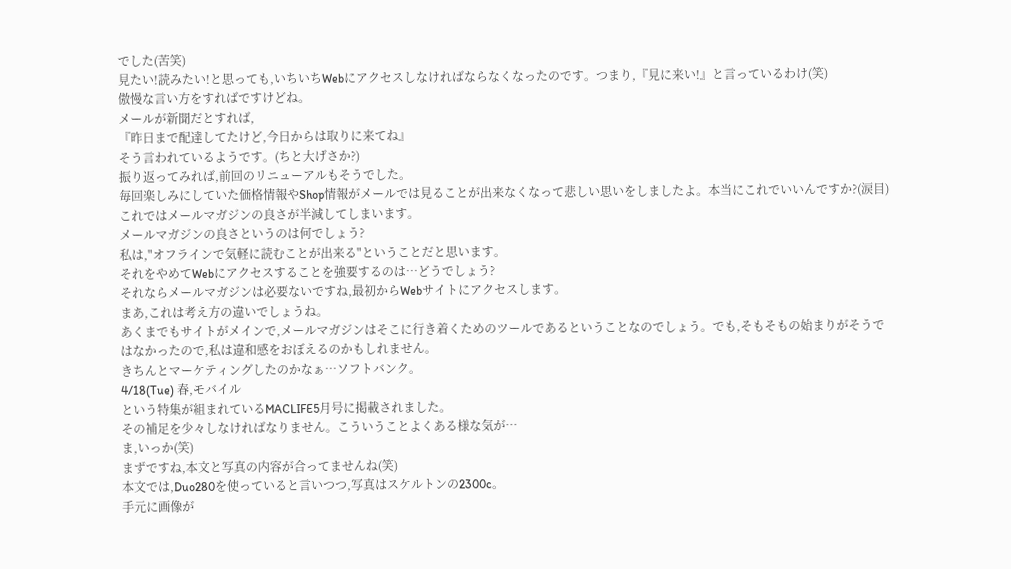でした(苦笑)
見たい!読みたい!と思っても,いちいちWebにアクセスしなければならなくなったのです。つまり,『見に来い!』と言っているわけ(笑)
傲慢な言い方をすればですけどね。
メールが新聞だとすれば,
『昨日まで配達してたけど,今日からは取りに来てね』
そう言われているようです。(ちと大げさか?)
振り返ってみれば,前回のリニューアルもそうでした。
毎回楽しみにしていた価格情報やShop情報がメールでは見ることが出来なくなって悲しい思いをしましたよ。本当にこれでいいんですか?(涙目)
これではメールマガジンの良さが半減してしまいます。
メールマガジンの良さというのは何でしょう?
私は,"オフラインで気軽に読むことが出来る"ということだと思います。
それをやめてWebにアクセスすることを強要するのは…どうでしょう?
それならメールマガジンは必要ないですね,最初からWebサイトにアクセスします。
まあ,これは考え方の違いでしょうね。
あくまでもサイトがメインで,メールマガジンはそこに行き着くためのツールであるということなのでしょう。でも,そもそもの始まりがそうではなかったので,私は違和感をおぼえるのかもしれません。
きちんとマーケティングしたのかなぁ…ソフトバンク。
4/18(Tue) 春,モバイル
という特集が組まれているMACLIFE5月号に掲載されました。
その補足を少々しなければなりません。こういうことよくある様な気が…
ま,いっか(笑)
まずですね,本文と写真の内容が合ってませんね(笑)
本文では,Duo280を使っていると言いつつ,写真はスケルトンの2300c。
手元に画像が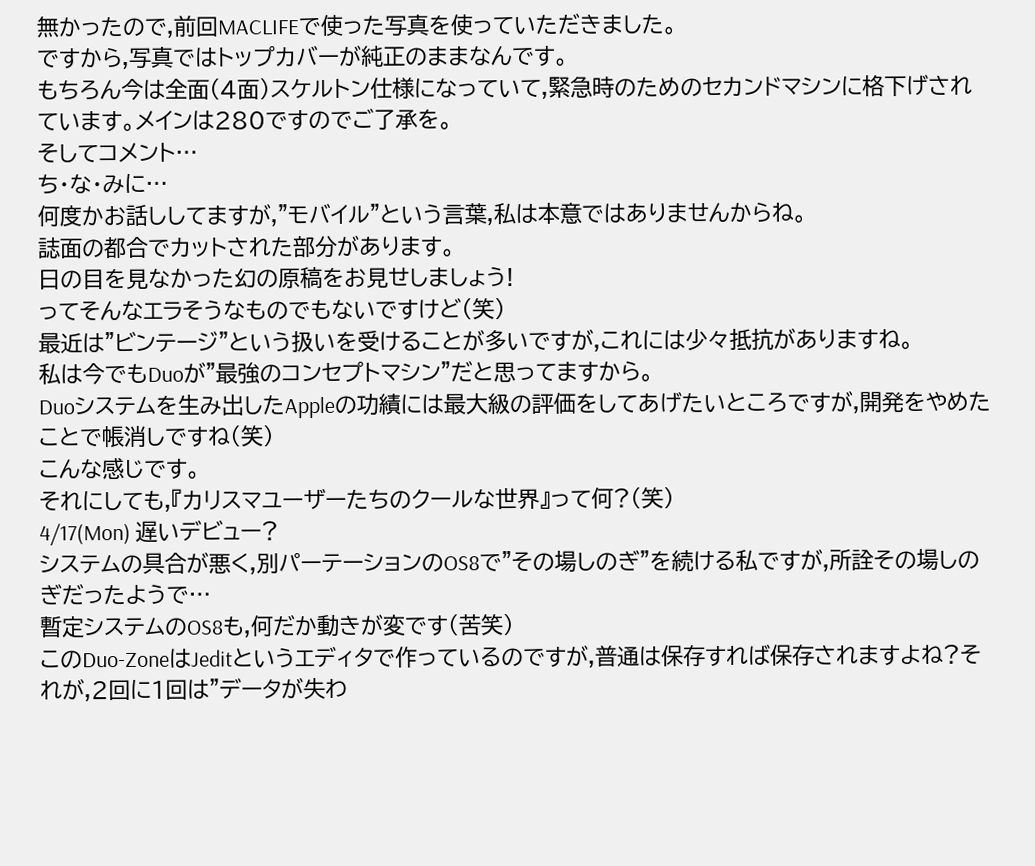無かったので,前回MACLIFEで使った写真を使っていただきました。
ですから,写真ではトップカバーが純正のままなんです。
もちろん今は全面(4面)スケルトン仕様になっていて,緊急時のためのセカンドマシンに格下げされています。メインは280ですのでご了承を。
そしてコメント…
ち・な・みに…
何度かお話ししてますが,"モバイル"という言葉,私は本意ではありませんからね。
誌面の都合でカットされた部分があります。
日の目を見なかった幻の原稿をお見せしましょう!
ってそんなエラそうなものでもないですけど(笑)
最近は"ビンテージ"という扱いを受けることが多いですが,これには少々抵抗がありますね。
私は今でもDuoが"最強のコンセプトマシン"だと思ってますから。
Duoシステムを生み出したAppleの功績には最大級の評価をしてあげたいところですが,開発をやめたことで帳消しですね(笑)
こんな感じです。
それにしても,『カリスマユーザーたちのクールな世界』って何?(笑)
4/17(Mon) 遅いデビュー?
システムの具合が悪く,別パーテーションのOS8で"その場しのぎ"を続ける私ですが,所詮その場しのぎだったようで…
暫定システムのOS8も,何だか動きが変です(苦笑)
このDuo-ZoneはJeditというエディタで作っているのですが,普通は保存すれば保存されますよね?それが,2回に1回は"データが失わ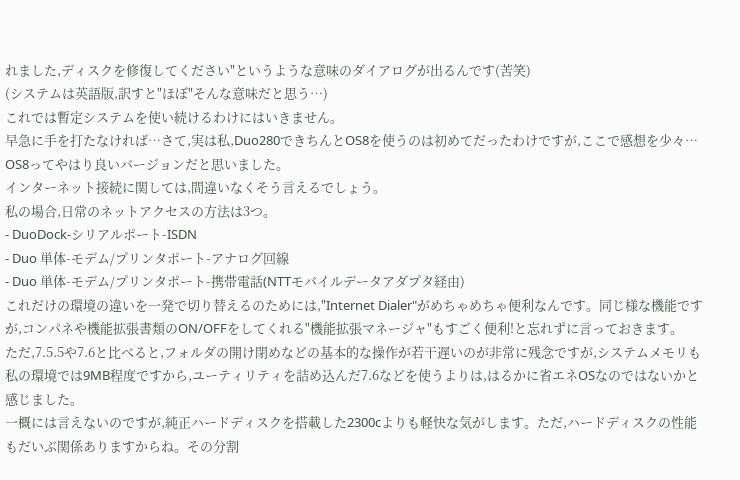れました,ディスクを修復してください"というような意味のダイアログが出るんです(苦笑)
(システムは英語版,訳すと"ほぼ"そんな意味だと思う…)
これでは暫定システムを使い続けるわけにはいきません。
早急に手を打たなければ…さて,実は私,Duo280できちんとOS8を使うのは初めてだったわけですが,ここで感想を少々…
OS8ってやはり良いバージョンだと思いました。
インターネット接続に関しては,間違いなくそう言えるでしょう。
私の場合,日常のネットアクセスの方法は3つ。
- DuoDock-シリアルポート-ISDN
- Duo 単体-モデム/プリンタポート-アナログ回線
- Duo 単体-モデム/プリンタポート-携帯電話(NTTモバイルデータアダプタ経由)
これだけの環境の違いを一発で切り替えるのためには,"Internet Dialer"がめちゃめちゃ便利なんです。同じ様な機能ですが,コンパネや機能拡張書類のON/OFFをしてくれる"機能拡張マネージャ"もすごく便利!と忘れずに言っておきます。
ただ,7.5.5や7.6と比べると,フォルダの開け閉めなどの基本的な操作が若干遅いのが非常に残念ですが,システムメモリも私の環境では9MB程度ですから,ユーティリティを詰め込んだ7.6などを使うよりは,はるかに省エネOSなのではないかと感じました。
一概には言えないのですが,純正ハードディスクを搭載した2300cよりも軽快な気がします。ただ,ハードディスクの性能もだいぶ関係ありますからね。その分割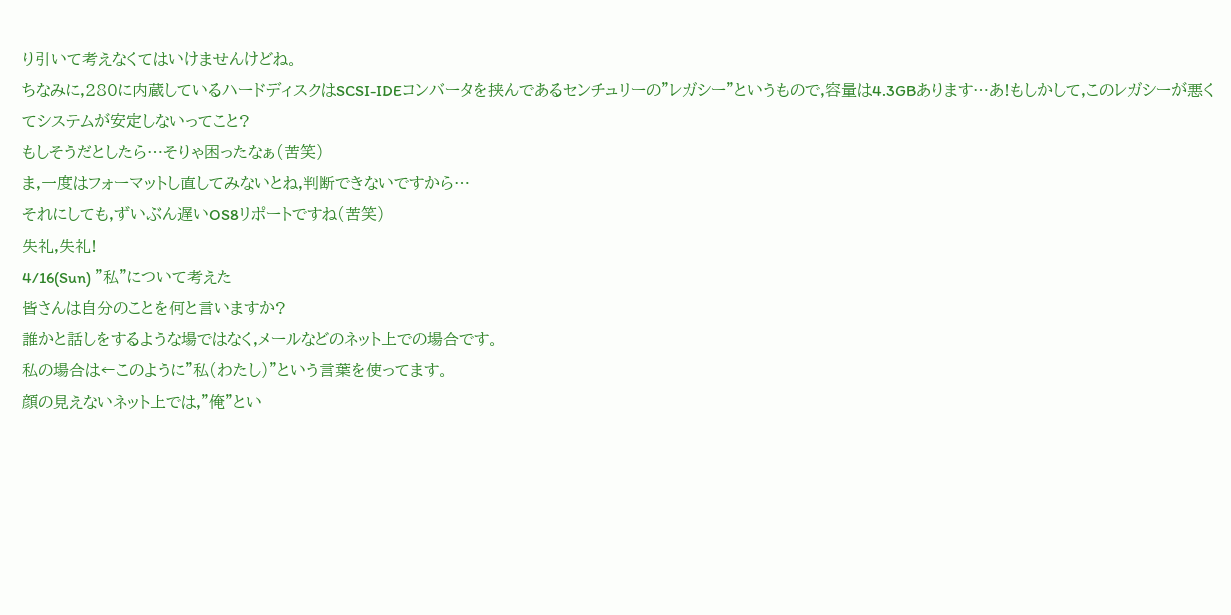り引いて考えなくてはいけませんけどね。
ちなみに,280に内蔵しているハードディスクはSCSI-IDEコンバータを挟んであるセンチュリーの"レガシー"というもので,容量は4.3GBあります…あ!もしかして,このレガシーが悪くてシステムが安定しないってこと?
もしそうだとしたら…そりゃ困ったなぁ(苦笑)
ま,一度はフォーマットし直してみないとね,判断できないですから…
それにしても,ずいぶん遅いOS8リポートですね(苦笑)
失礼,失礼!
4/16(Sun) "私"について考えた
皆さんは自分のことを何と言いますか?
誰かと話しをするような場ではなく,メールなどのネット上での場合です。
私の場合は←このように"私(わたし)"という言葉を使ってます。
顔の見えないネット上では,"俺"とい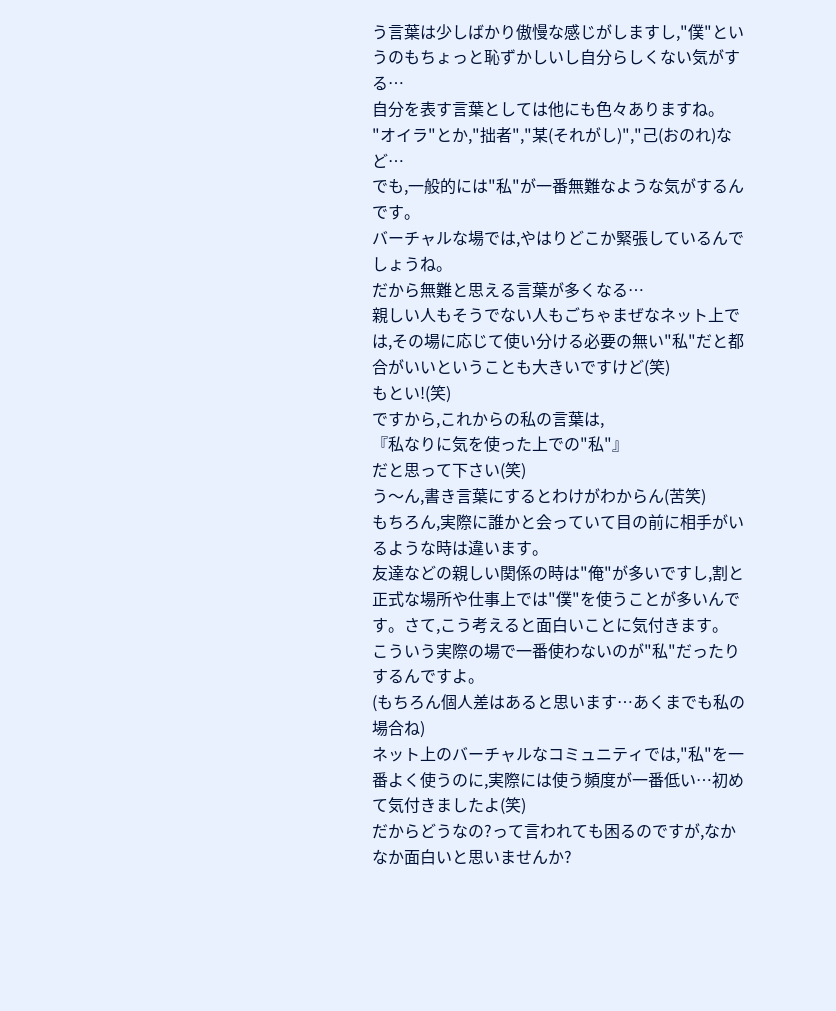う言葉は少しばかり傲慢な感じがしますし,"僕"というのもちょっと恥ずかしいし自分らしくない気がする…
自分を表す言葉としては他にも色々ありますね。
"オイラ"とか,"拙者","某(それがし)","己(おのれ)など…
でも,一般的には"私"が一番無難なような気がするんです。
バーチャルな場では,やはりどこか緊張しているんでしょうね。
だから無難と思える言葉が多くなる…
親しい人もそうでない人もごちゃまぜなネット上では,その場に応じて使い分ける必要の無い"私"だと都合がいいということも大きいですけど(笑)
もとい!(笑)
ですから,これからの私の言葉は,
『私なりに気を使った上での"私"』
だと思って下さい(笑)
う〜ん,書き言葉にするとわけがわからん(苦笑)
もちろん,実際に誰かと会っていて目の前に相手がいるような時は違います。
友達などの親しい関係の時は"俺"が多いですし,割と正式な場所や仕事上では"僕"を使うことが多いんです。さて,こう考えると面白いことに気付きます。
こういう実際の場で一番使わないのが"私"だったりするんですよ。
(もちろん個人差はあると思います…あくまでも私の場合ね)
ネット上のバーチャルなコミュニティでは,"私"を一番よく使うのに,実際には使う頻度が一番低い…初めて気付きましたよ(笑)
だからどうなの?って言われても困るのですが,なかなか面白いと思いませんか?